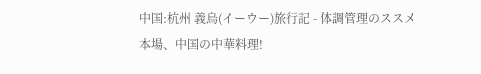中国:杭州 義烏(イーウー)旅行記 - 体調管理のススメ
本場、中国の中華料理!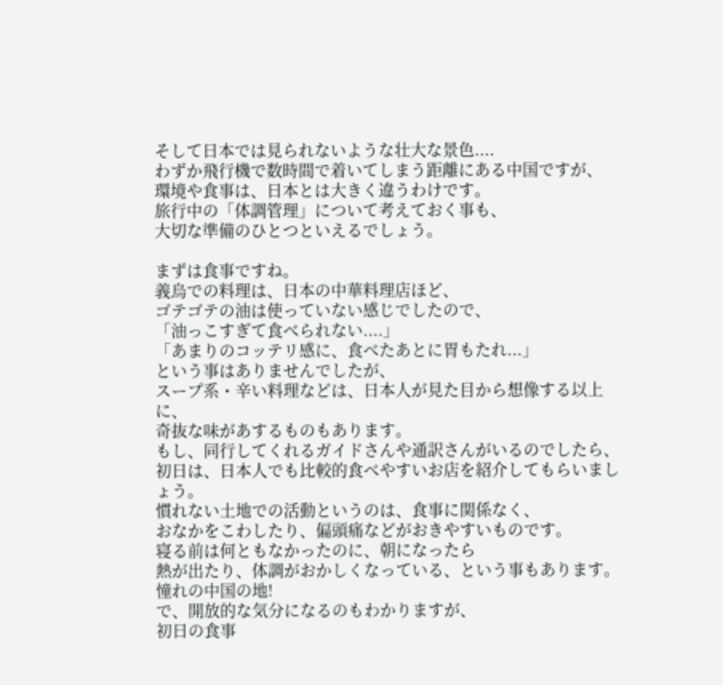そして日本では見られないような壮大な景色....
わずか飛行機で数時間で着いてしまう距離にある中国ですが、
環境や食事は、日本とは大きく違うわけです。
旅行中の「体調管理」について考えておく事も、
大切な準備のひとつといえるでしょう。

まずは食事ですね。
義烏での料理は、日本の中華料理店ほど、
ゴテゴテの油は使っていない感じでしたので、
「油っこすぎて食べられない....」
「あまりのコッテリ感に、食べたあとに胃もたれ...」
という事はありませんでしたが、
スープ系・辛い料理などは、日本人が見た目から想像する以上に、
奇抜な味があするものもあります。
もし、同行してくれるガイドさんや通訳さんがいるのでしたら、
初日は、日本人でも比較的食べやすいお店を紹介してもらいましょう。
慣れない土地での活動というのは、食事に関係なく、
おなかをこわしたり、偏頭痛などがおきやすいものです。
寝る前は何ともなかったのに、朝になったら
熱が出たり、体調がおかしくなっている、という事もあります。
憧れの中国の地!
で、開放的な気分になるのもわかりますが、
初日の食事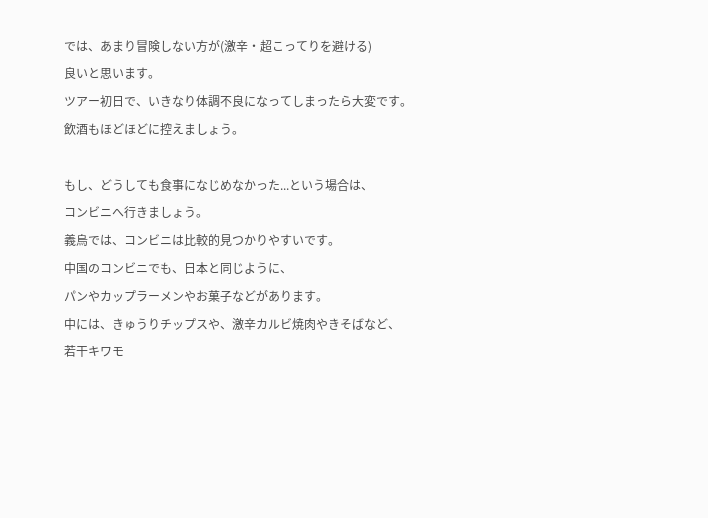では、あまり冒険しない方が(激辛・超こってりを避ける)
良いと思います。
ツアー初日で、いきなり体調不良になってしまったら大変です。
飲酒もほどほどに控えましょう。

もし、どうしても食事になじめなかった...という場合は、
コンビニへ行きましょう。
義烏では、コンビニは比較的見つかりやすいです。
中国のコンビニでも、日本と同じように、
パンやカップラーメンやお菓子などがあります。
中には、きゅうりチップスや、激辛カルビ焼肉やきそばなど、
若干キワモ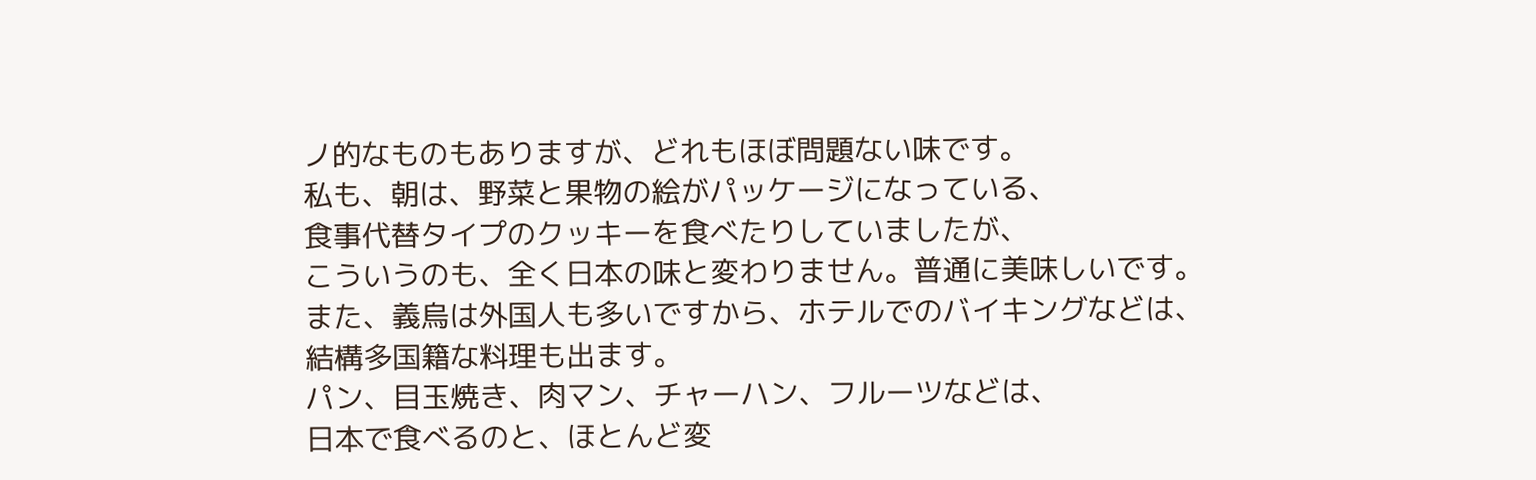ノ的なものもありますが、どれもほぼ問題ない味です。
私も、朝は、野菜と果物の絵がパッケージになっている、
食事代替タイプのクッキーを食べたりしていましたが、
こういうのも、全く日本の味と変わりません。普通に美味しいです。
また、義烏は外国人も多いですから、ホテルでのバイキングなどは、
結構多国籍な料理も出ます。
パン、目玉焼き、肉マン、チャーハン、フルーツなどは、
日本で食べるのと、ほとんど変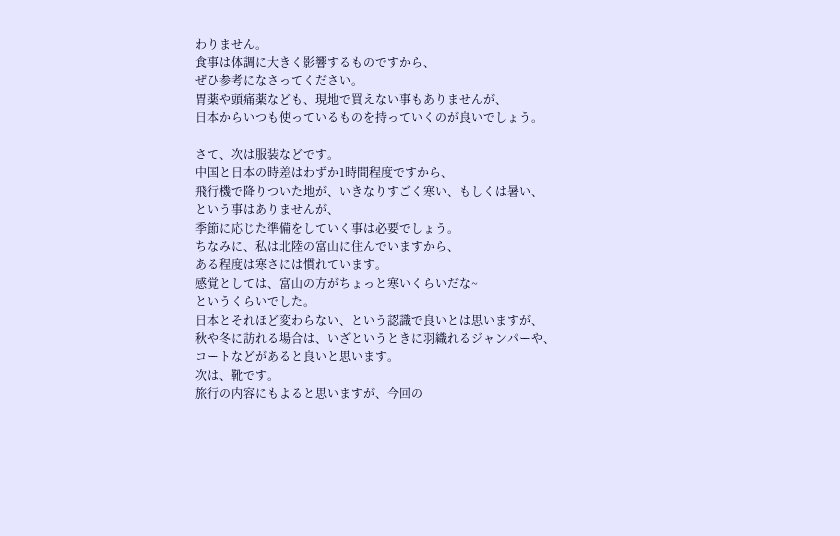わりません。
食事は体調に大きく影響するものですから、
ぜひ参考になさってください。
胃薬や頭痛薬なども、現地で買えない事もありませんが、
日本からいつも使っているものを持っていくのが良いでしょう。

さて、次は服装などです。
中国と日本の時差はわずか1時間程度ですから、
飛行機で降りついた地が、いきなりすごく寒い、もしくは暑い、
という事はありませんが、
季節に応じた準備をしていく事は必要でしょう。
ちなみに、私は北陸の富山に住んでいますから、
ある程度は寒さには慣れています。
感覚としては、富山の方がちょっと寒いくらいだな~
というくらいでした。
日本とそれほど変わらない、という認識で良いとは思いますが、
秋や冬に訪れる場合は、いざというときに羽織れるジャンパーや、
コートなどがあると良いと思います。
次は、靴です。
旅行の内容にもよると思いますが、今回の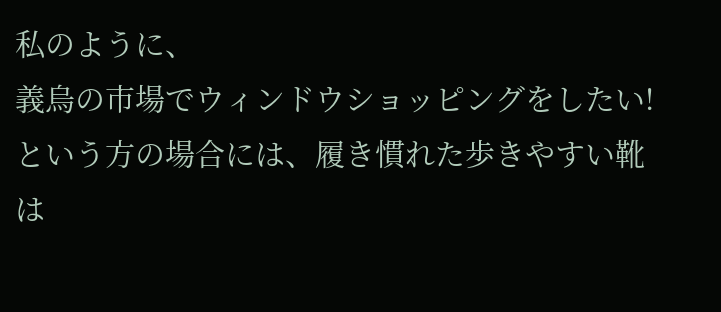私のように、
義烏の市場でウィンドウショッピングをしたい!
という方の場合には、履き慣れた歩きやすい靴は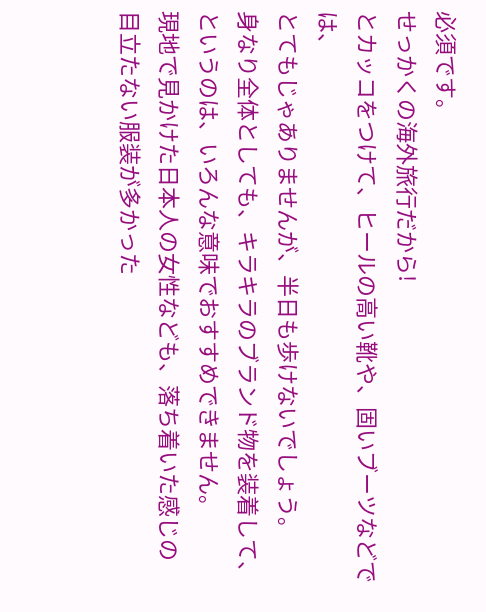必須です。
せっかくの海外旅行だから!
とカッコをつけて、ヒールの高い靴や、固いブーツなどでは、
とてもじゃありませんが、半日も歩けないでしょう。
身なり全体としても、キラキラのブランド物を装着して、
というのは、いろんな意味でおすすめできません。
現地で見かけた日本人の女性なども、落ち着いた感じの
目立たない服装が多かった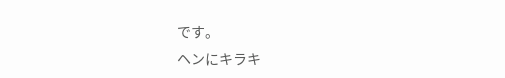です。
ヘンにキラキ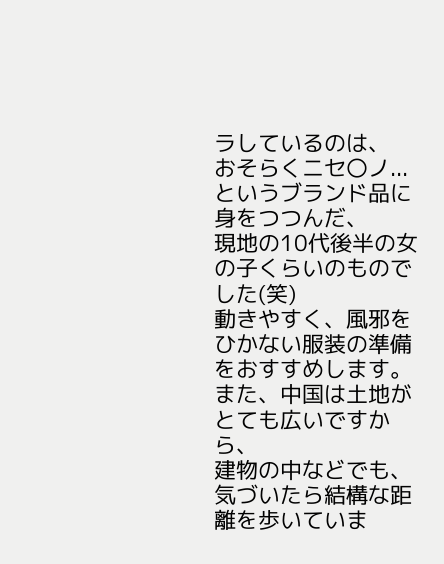ラしているのは、
おそらくニセ〇ノ...というブランド品に身をつつんだ、
現地の10代後半の女の子くらいのものでした(笑)
動きやすく、風邪をひかない服装の準備をおすすめします。
また、中国は土地がとても広いですから、
建物の中などでも、気づいたら結構な距離を歩いていま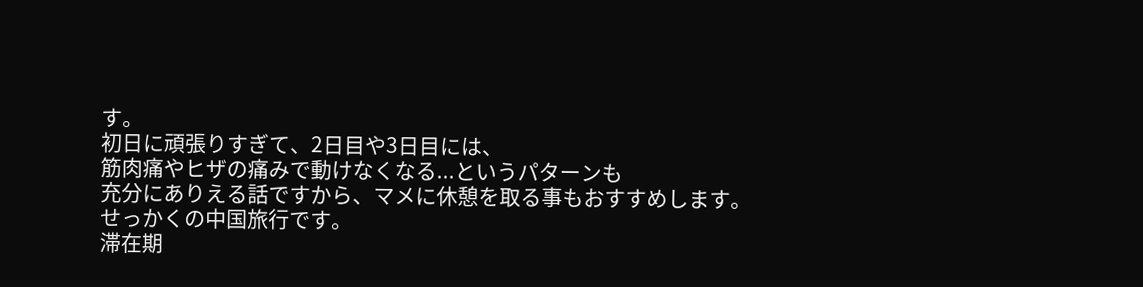す。
初日に頑張りすぎて、2日目や3日目には、
筋肉痛やヒザの痛みで動けなくなる...というパターンも
充分にありえる話ですから、マメに休憩を取る事もおすすめします。
せっかくの中国旅行です。
滞在期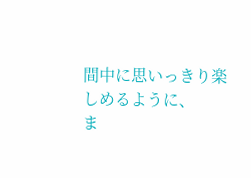間中に思いっきり楽しめるように、
ま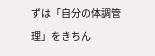ずは「自分の体調管理」をきちん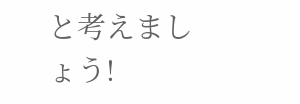と考えましょう!